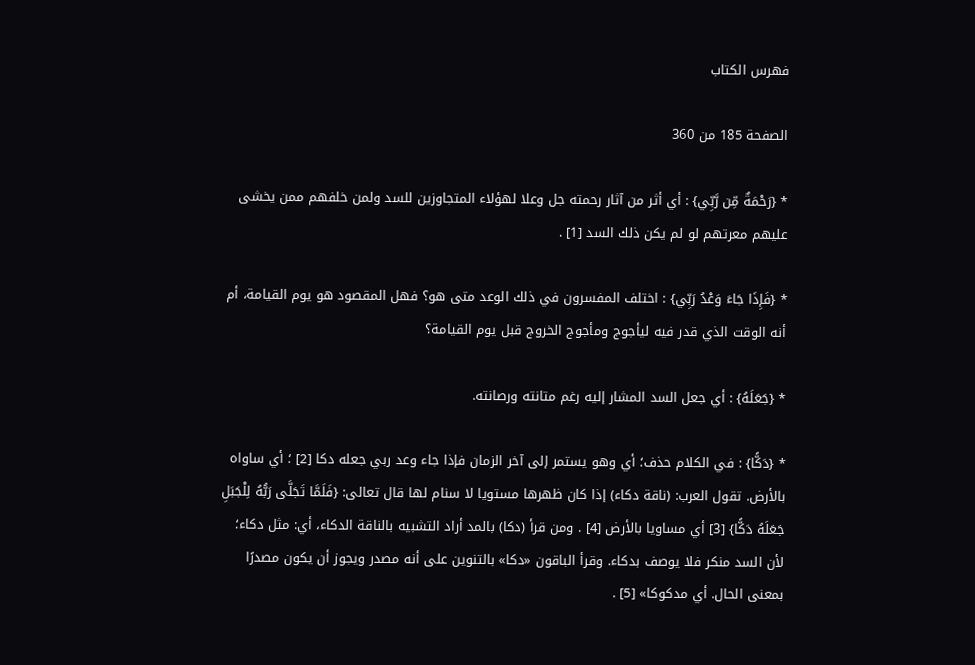فهرس الكتاب

الصفحة 185 من 360

* {رَحْمَةٌ مِّن رَّبِّي} : أي أثر من آثار رحمته جل وعلا لهؤلاء المتجاوزين للسد ولمن خلفهم ممن يخشى عليهم معرتهم لو لم يكن ذلك السد [1] .

* {فَإِذَا جَاءَ وَعْدُ رَبِّي} : اختلف المفسرون في ذلك الوعد متى هو؟ فهل المقصود هو يوم القيامة، أم أنه الوقت الذي قدر فيه ليأجوج ومأجوج الخروج قبل يوم القيامة؟

* {جَعَلَهُ} : أي جعل السد المشار إليه رغم متانته ورصانته.

* {دَكًّا} : في الكلام حذف؛ أي وهو يستمر إلى آخر الزمان فإذا جاء وعد ربي جعله دكا [2] ؛ أي ساواه بالأرض. تقول العرب: (ناقة دكاء) إذا كان ظهرها مستويا لا سنام لها قال تعالى: {فَلَمَّا تَجَلَّى رَبُّهُ لِلْجَبَلِ جَعَلَهُ دَكًّا} [3] أي مساويا بالأرض [4] . ومن قرأ (دكا) بالمد أراد التشبيه بالناقة الدكاء، أي: مثل دكاء؛ لأن السد منكر فلا يوصف بدكاء. وقرأ الباقون «دكا» بالتنوين على أنه مصدر ويجوز أن يكون مصدرًا بمعنى الحال. أي مدكوكا» [5] .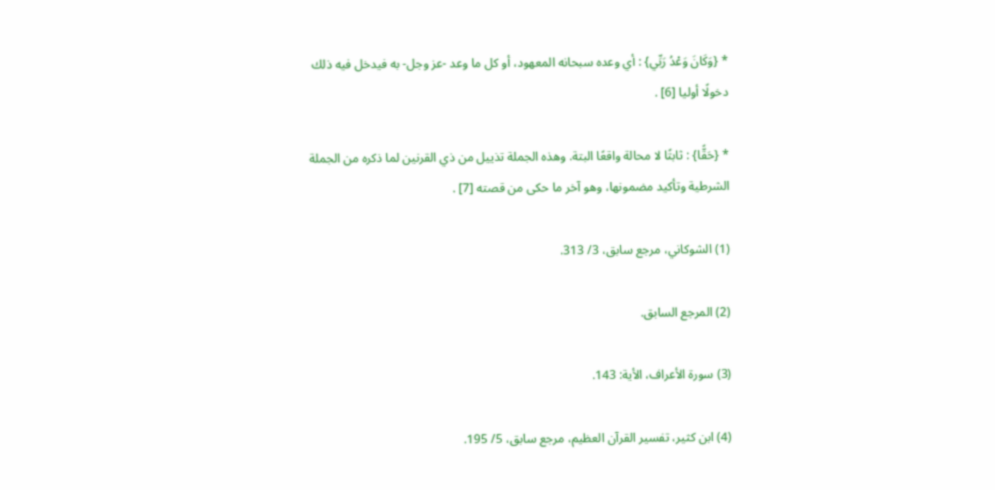* {وَكَانَ وَعْدُ رَبِّي} : أي وعده سبحانه المعهود، أو كل ما وعد -عز وجل- به فيدخل فيه ذلك دخولًا أوليا [6] .

* {حَقًّا} : ثابتًا لا محالة واقعًا البتة. وهذه الجملة تذييل من ذي القرنين لما ذكره من الجملة الشرطية وتأكيد مضمونها، وهو آخر ما حكى من قصته [7] .

(1) الشوكاني، مرجع سابق، 3/ 313.

(2) المرجع السابق.

(3) سورة الأعراف، الأية: 143.

(4) ابن كثير، تفسير القرآن العظيم، مرجع سابق، 5/ 195.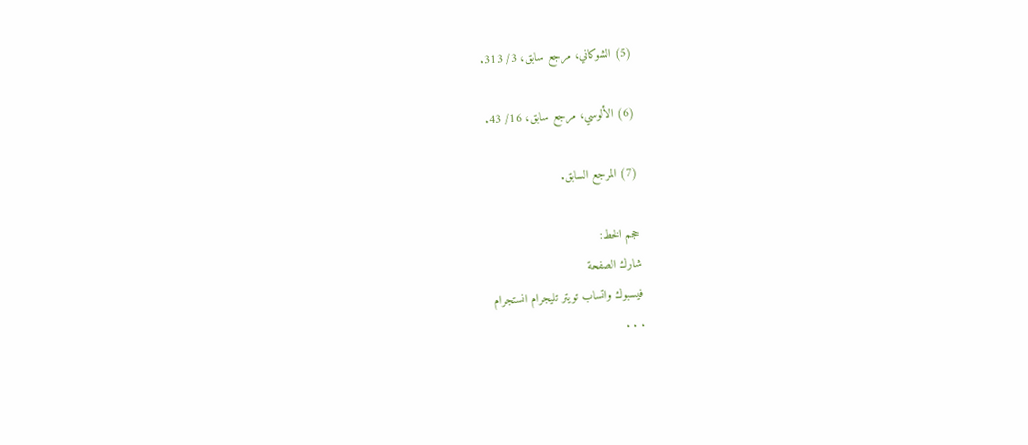(5) الشوكاني، مرجع سابق، 3/ 313.

(6) الألوسي، مرجع سابق، 16/ 43.

(7) المرجع السابق.

حجم الخط:
شارك الصفحة
فيسبوك واتساب تويتر تليجرام انستجرام
. . .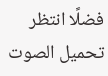فضلًا انتظر تحميل الصوت